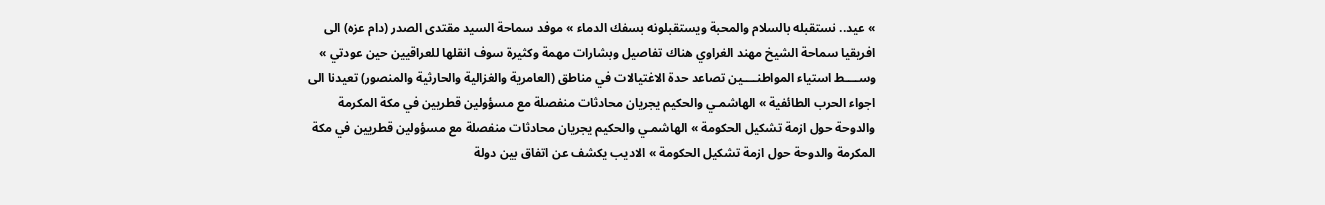» عيد.. نستقبله بالسلام والمحبة ويستقبلونه بسفك الدماء » موفد سماحة السيد مقتدى الصدر (دام عزه) الى افريقيا سماحة الشيخ مهند الغراوي هناك تفاصيل وبشارات مهمة وكثيرة سوف انقلها للعراقيين حين عودتي » وســــط استياء المواطنــــين تصاعد حدة الاغتيالات في مناطق (العامرية والغزالية والحارثية والمنصور) تعيدنا الى اجواء الحرب الطائفية » الهاشمـي والحكيم يجريان محادثات منفصلة مع مسؤولين قطريين في مكة المكرمة والدوحة حول ازمة تشكيل الحكومة » الهاشمـي والحكيم يجريان محادثات منفصلة مع مسؤولين قطريين في مكة المكرمة والدوحة حول ازمة تشكيل الحكومة » الاديب يكشف عن اتفاق بين دولة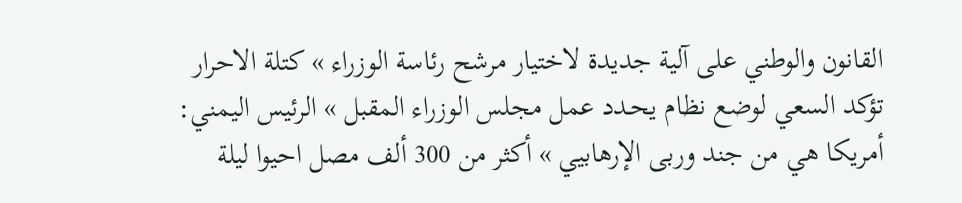القانون والوطني على آلية جديدة لاختيار مرشح رئاسة الوزراء » كتلة الاحرار تؤكد السعي لوضع نظام يحـدد عمل مجلس الوزراء المقبل » الرئيس اليمني: أمريكا هي من جند وربى الإرهابيي » أكثر من 300 ألف مصل احيوا ليلة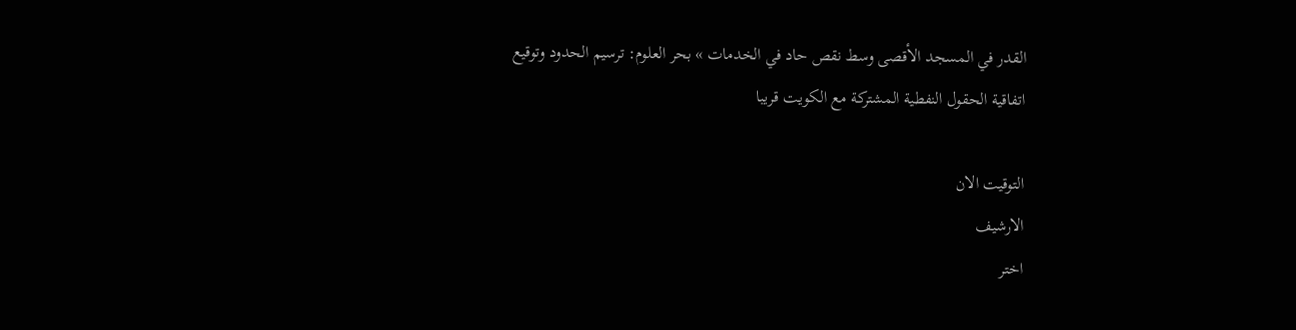القدر في المسجد الأقصى وسط نقص حاد في الخدمات » بحر العلوم: ترسيم الحدود وتوقيع اتفاقية الحقول النفطية المشتركة مع الكويت قريبا

التوقيت الان
الارشيف
اختر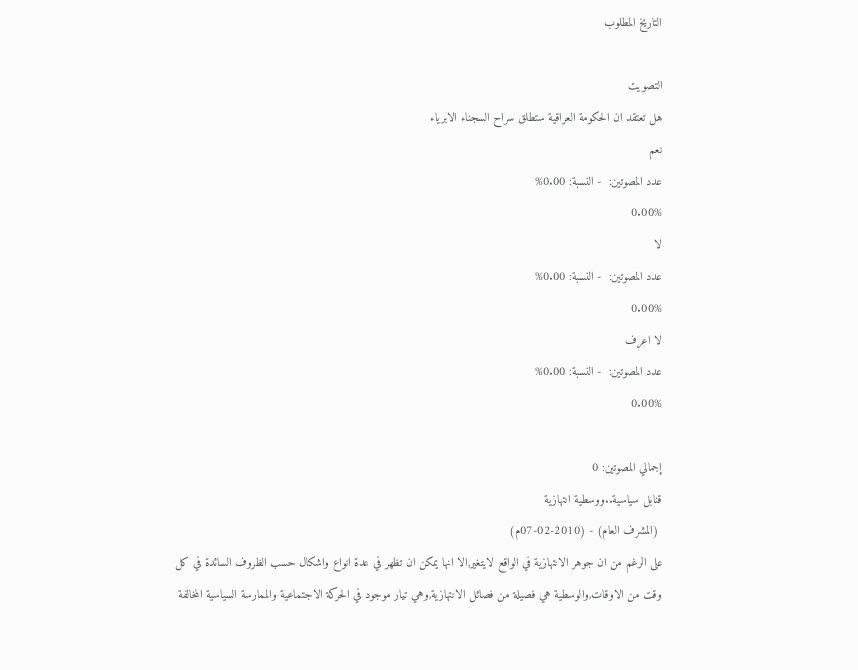التاريخ المطلوب

التصويت
هل تعتقد ان الحكومة العراقية ستطلق سراح السجناء الابرياء
نعم
عدد المصوتين:  - النسبة: 0.00%
0.00%
لا
عدد المصوتين:  - النسبة: 0.00%
0.00%
لا اعرف
عدد المصوتين:  - النسبة: 0.00%
0.00%

إجمالي المصوتين: 0
قنابل سياسية..ووسطية انتهازية
 (المشرف العام) - (2010-02-07م)
على الرغم من ان جوهر الانتهازية في الواقع لايتغير,الا انها يمكن ان تظهر في عدة انواع واشكال حسب الظروف السائدة في كل وقت من الاوقات,والوسطية هي فصيلة من فصائل الانتهازية,وهي تيار موجود في الحركة الاجتماعية والممارسة السياسية المخالفة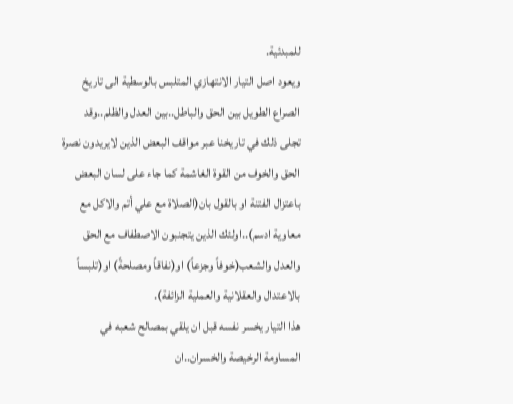للمبدئية.
ويعود اصل التيار الانتهازي المتلبس بالوسطية الى تاريخ الصراع الطويل بين الحق والباطل..بين العدل والظلم..وقد تجلى ذلك في تاريخنا عبر مواقف البعض الذين لايريدون نصرة الحق والخوف من القوة الغاشمة كما جاء على لسان البعض باعتزال الفتنة او بالقول بان(الصلاة مع علي أتم والاكل مع معاوية ادسم)..اولئك الذين يتجنبون الاصطفاف مع الحق والعدل والشعب(خوفاً وجزعاً) او(نفاقاً ومصلحةً) او(تلبساً بالاعتدال والعقلانية والعملية الزائفة).
هذا التيار يخسر نفسه قبل ان يلقي بمصالح شعبه في المساومة الرخيصة والخسران..ان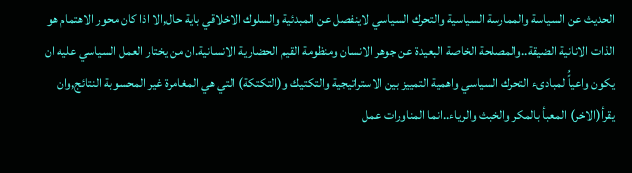الحديث عن السياسة والممارسة السياسية والتحرك السياسي لاينفصل عن المبدئية والسلوك الاخلاقي باية حال,الا اذا كان محور الاهتمام هو الذات الانانية الضيقة..والمصلحة الخاصة البعيدة عن جوهر الانسان ومنظومة القيم الحضارية الانسانية.ان من يختار العمل السياسي عليه ان يكون واعياًُ لمبادىء التحرك السياسي واهمية التمييز بين الاستراتيجية والتكتيك و(التكتكة) التي هي المغامرة غير المحسوبة النتائج,وان يقرأ(الاخر) المعبأ بالمكر والخبث والرياء..انما المناورات عمل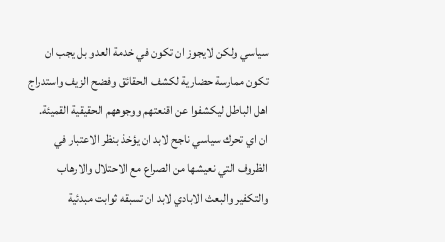سياسي ولكن لايجوز ان تكون في خدمة العدو بل يجب ان تكون ممارسة حضارية لكشف الحقائق وفضح الزيف واستدراج اهل الباطل ليكشفوا عن اقنعتهم ووجوههم الحقيقية القميئة.
ان اي تحرك سياسي ناجح لابد ان يؤخذ بنظر الاعتبار في الظروف التي نعيشها من الصراع مع الاحتلال والارهاب والتكفير والبعث الابادي لابد ان تسبقه ثوابت مبدئية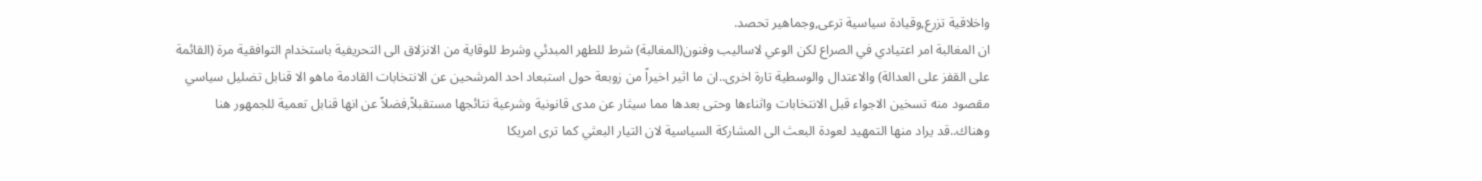واخلاقية تزرع,وقيادة سياسية ترعى,وجماهير تحصد.
ان المغالبة امر اعتيادي في الصراع لكن الوعي لاساليب وفنون(المغالبة) شرط للطهر المبدئي وشرط للوقاية من الانزلاق الى التحريفية باستخدام التوافقية مرة (القائمة على القفز على العدالة) والاعتدال والوسطية تارة اخرى..ان ما اثير اخيراً من زوبعة حول استبعاد احد المرشحين عن الانتخابات القادمة ماهو الا قنابل تضليل سياسي مقصود منه تسخين الاجواء قبل الانتخابات واثناءها وحتى بعدها مما سيثار عن مدى قانونية وشرعية نتائجها مستقبلاً,فضلاً عن انها قنابل تعمية للجمهور هنا وهناك..قد يراد منها التمهيد لعودة البعث الى المشاركة السياسية لان التيار البعثي كما ترى امريكا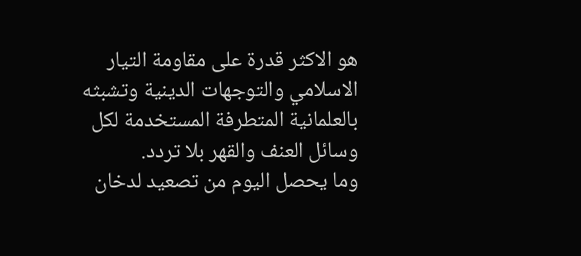هو الاكثر قدرة على مقاومة التيار الاسلامي والتوجهات الدينية وتشبثه بالعلمانية المتطرفة المستخدمة لكل وسائل العنف والقهر بلا تردد.
وما يحصل اليوم من تصعيد لدخان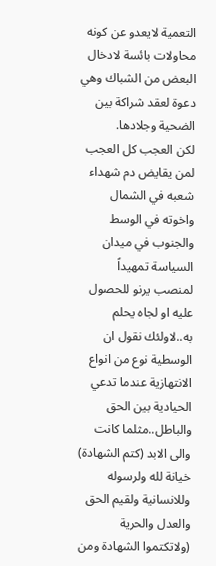التعمية لايعدو عن كونه محاولات بائسة لادخال البعض من الشباك وهي دعوة لعقد شراكة بين الضحية وجلادها.
لكن العجب كل العجب لمن يقايض دم شهداء شعبه في الشمال واخوته في الوسط والجنوب في ميدان السياسة تمهيداً لمنصب يرنو للحصول عليه او لجاه يحلم به..لاولئك نقول ان الوسطية نوع من انواع الانتهازية عندما تدعي الحيادية بين الحق والباطل..مثلما كانت والى الابد (كتم الشهادة) خيانة لله ولرسوله وللانسانية ولقيم الحق والعدل والحرية (ولاتكتموا الشهادة ومن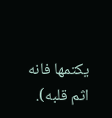يكتمها فانه اثم قلبه).